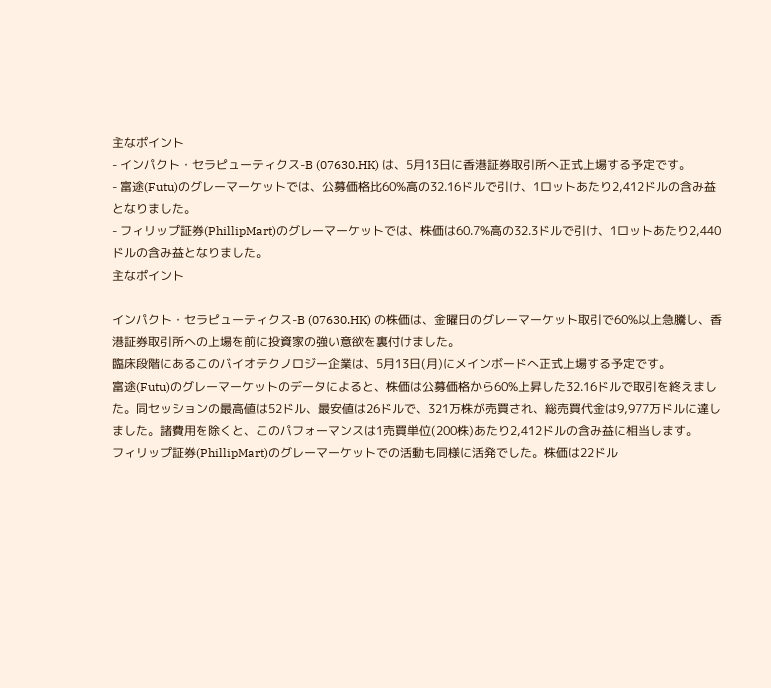主なポイント
- インパクト・セラピューティクス-B (07630.HK) は、5月13日に香港証券取引所へ正式上場する予定です。
- 富途(Futu)のグレーマーケットでは、公募価格比60%高の32.16ドルで引け、1ロットあたり2,412ドルの含み益となりました。
- フィリップ証券(PhillipMart)のグレーマーケットでは、株価は60.7%高の32.3ドルで引け、1ロットあたり2,440ドルの含み益となりました。
主なポイント

インパクト・セラピューティクス-B (07630.HK) の株価は、金曜日のグレーマーケット取引で60%以上急騰し、香港証券取引所への上場を前に投資家の強い意欲を裏付けました。
臨床段階にあるこのバイオテクノロジー企業は、5月13日(月)にメインボードへ正式上場する予定です。
富途(Futu)のグレーマーケットのデータによると、株価は公募価格から60%上昇した32.16ドルで取引を終えました。同セッションの最高値は52ドル、最安値は26ドルで、321万株が売買され、総売買代金は9,977万ドルに達しました。諸費用を除くと、このパフォーマンスは1売買単位(200株)あたり2,412ドルの含み益に相当します。
フィリップ証券(PhillipMart)のグレーマーケットでの活動も同様に活発でした。株価は22ドル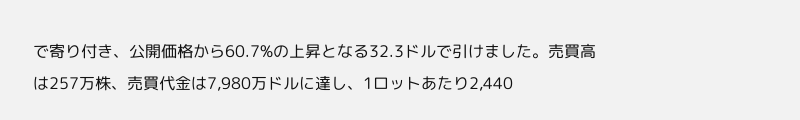で寄り付き、公開価格から60.7%の上昇となる32.3ドルで引けました。売買高は257万株、売買代金は7,980万ドルに達し、1ロットあたり2,440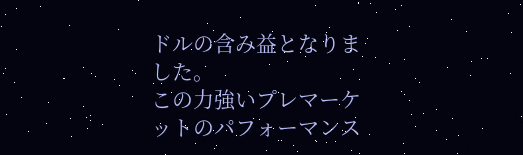ドルの含み益となりました。
この力強いプレマーケットのパフォーマンス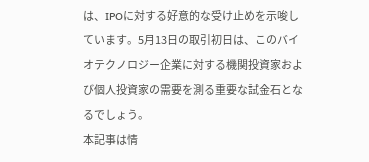は、IPOに対する好意的な受け止めを示唆しています。5月13日の取引初日は、このバイオテクノロジー企業に対する機関投資家および個人投資家の需要を測る重要な試金石となるでしょう。
本記事は情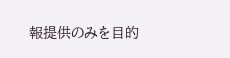報提供のみを目的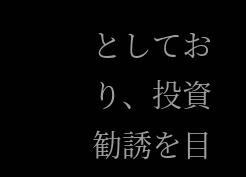としており、投資勧誘を目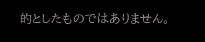的としたものではありません。